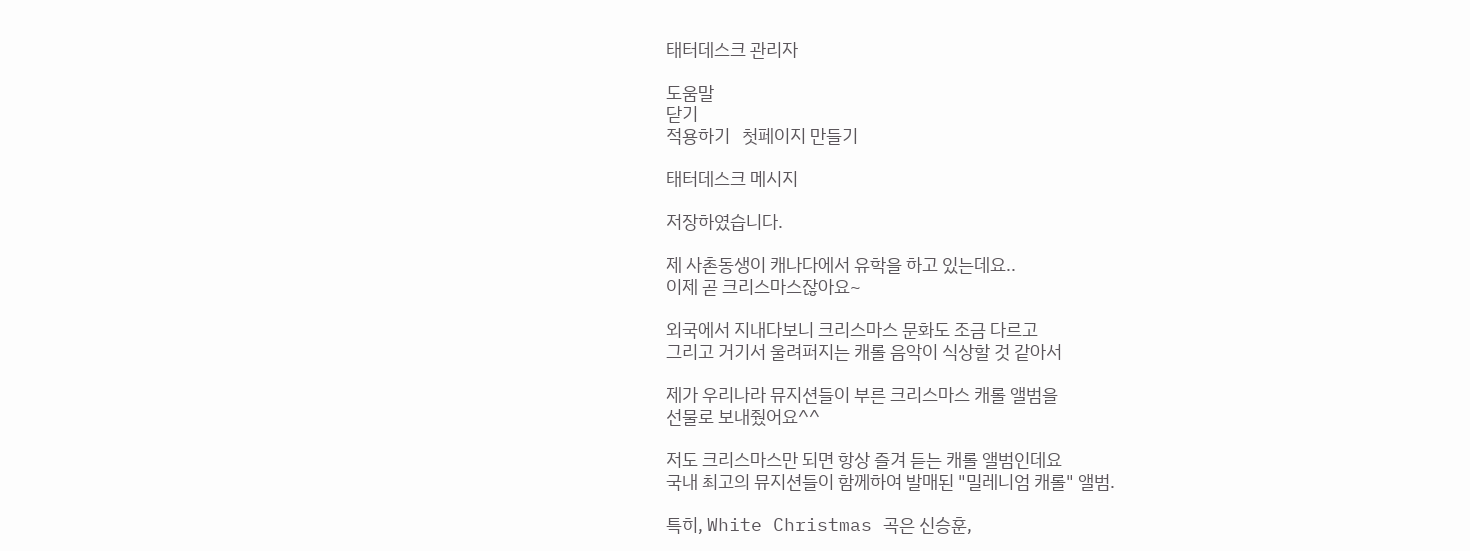태터데스크 관리자

도움말
닫기
적용하기   첫페이지 만들기

태터데스크 메시지

저장하였습니다.

제 사촌동생이 캐나다에서 유학을 하고 있는데요..
이제 곧 크리스마스잖아요~

외국에서 지내다보니 크리스마스 문화도 조금 다르고
그리고 거기서 울려퍼지는 캐롤 음악이 식상할 것 같아서

제가 우리나라 뮤지션들이 부른 크리스마스 캐롤 앨범을
선물로 보내줬어요^^

저도 크리스마스만 되면 항상 즐겨 듣는 캐롤 앨범인데요
국내 최고의 뮤지션들이 함께하여 발매된 "밀레니엄 캐롤" 앨범.

특히, White Christmas 곡은 신승훈,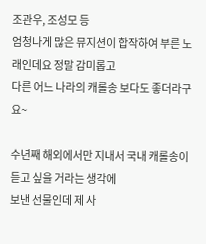조관우, 조성모 등
엄청나게 많은 뮤지션이 합작하여 부른 노래인데요 정말 감미롭고
다른 어느 나라의 캐롤송 보다도 좋더라구요~

수년째 해외에서만 지내서 국내 캐롤송이 듣고 싶을 거라는 생각에
보낸 선물인데 제 사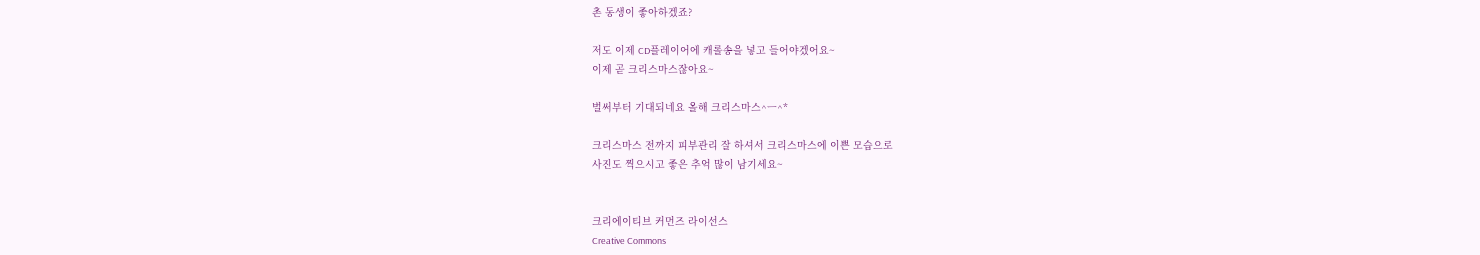촌 동생이 좋아하겠죠?

저도 이제 CD플레이어에 캐롤송을 넣고 들어야겠어요~
이제 곧 크리스마스잖아요~

벌써부터 기대되네요 올해 크리스마스^ㅡ^*

크리스마스 전까지 피부관리 잘 하셔서 크리스마스에 이쁜 모습으로
사진도 찍으시고 좋은 추억 많이 남기세요~


크리에이티브 커먼즈 라이선스
Creative Commons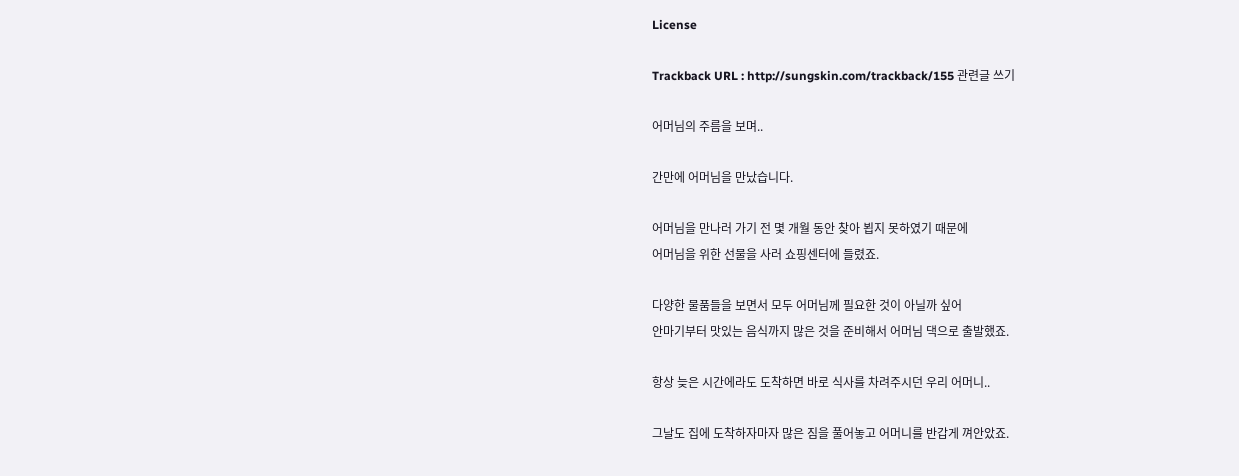License

Trackback URL : http://sungskin.com/trackback/155 관련글 쓰기

어머님의 주름을 보며..

간만에 어머님을 만났습니다.

어머님을 만나러 가기 전 몇 개월 동안 찾아 뵙지 못하였기 때문에
어머님을 위한 선물을 사러 쇼핑센터에 들렸죠.

다양한 물품들을 보면서 모두 어머님께 필요한 것이 아닐까 싶어
안마기부터 맛있는 음식까지 많은 것을 준비해서 어머님 댁으로 출발했죠.

항상 늦은 시간에라도 도착하면 바로 식사를 차려주시던 우리 어머니..

그날도 집에 도착하자마자 많은 짐을 풀어놓고 어머니를 반갑게 껴안았죠.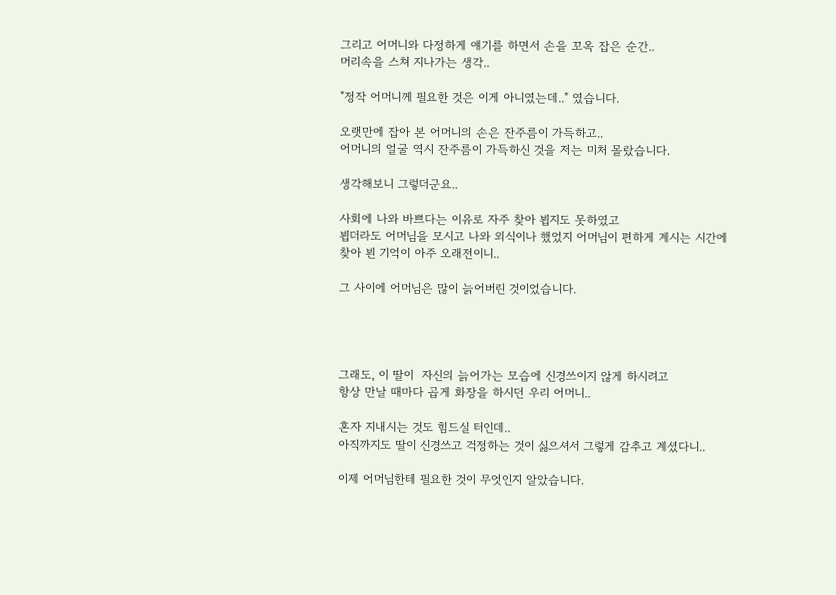그리고 어머니와 다정하게 얘기를 하면서 손을 꼬옥 잡은 순간..
머리속을 스쳐 지나가는 생각..

"정작 어머니께 필요한 것은 이게 아니였는데.." 였습니다.

오랫만에 잡아 본 어머니의 손은 잔주름이 가득하고..
어머니의 얼굴 역시 잔주름이 가득하신 것을 저는 미처 몰랐습니다.

생각해보니 그렇더군요..

사회에 나와 바쁘다는 이유로 자주 찾아 뵙지도 못하였고
뵙더라도 어머님을 모시고 나와 외식이나 했었지 어머님이 편하게 계시는 시간에
찾아 뵌 기억이 아주 오래전이니..

그 사이에 어머님은 많이 늙어버린 것이었습니다.




그래도, 이 딸이  자신의 늙어가는 모습에 신경쓰이지 않게 하시려고
항상 만날 때마다 곱게 화장을 하시던 우리 어머니..

혼자 지내시는 것도 힘드실 터인데..
아직까지도 딸이 신경쓰고 걱정하는 것이 싫으셔서 그렇게 감추고 계셨다니..

이제 어머님한테 필요한 것이 무엇인지 알았습니다.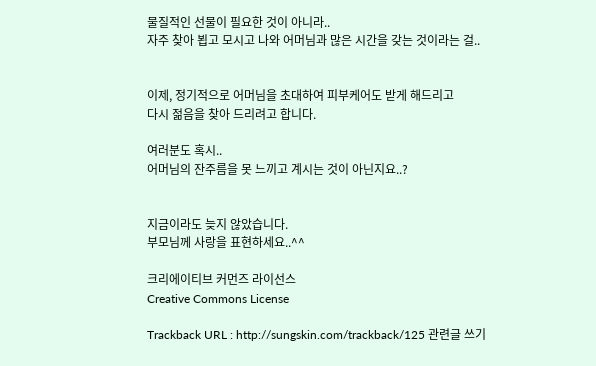물질적인 선물이 필요한 것이 아니라..
자주 찾아 뵙고 모시고 나와 어머님과 많은 시간을 갖는 것이라는 걸..


이제, 정기적으로 어머님을 초대하여 피부케어도 받게 해드리고
다시 젊음을 찾아 드리려고 합니다.

여러분도 혹시..
어머님의 잔주름을 못 느끼고 계시는 것이 아닌지요..?


지금이라도 늦지 않았습니다.
부모님께 사랑을 표현하세요..^^

크리에이티브 커먼즈 라이선스
Creative Commons License

Trackback URL : http://sungskin.com/trackback/125 관련글 쓰기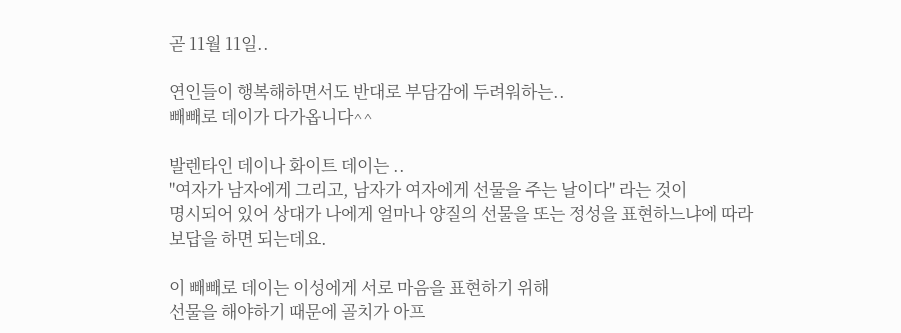곧 11월 11일..

연인들이 행복해하면서도 반대로 부담감에 두려워하는..
빼빼로 데이가 다가옵니다^^

발렌타인 데이나 화이트 데이는 ..
"여자가 남자에게 그리고, 남자가 여자에게 선물을 주는 날이다" 라는 것이
명시되어 있어 상대가 나에게 얼마나 양질의 선물을 또는 정성을 표현하느냐에 따라
보답을 하면 되는데요.

이 빼빼로 데이는 이성에게 서로 마음을 표현하기 위해
선물을 해야하기 때문에 골치가 아프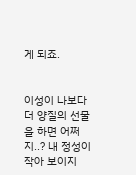게 되죠.


이성이 나보다 더 양질의 선물을 하면 어쩌지..? 내 정성이 작아 보이지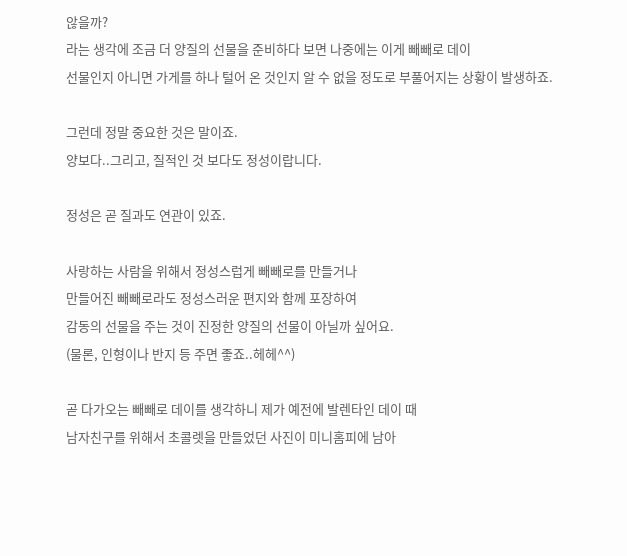않을까?
라는 생각에 조금 더 양질의 선물을 준비하다 보면 나중에는 이게 빼빼로 데이
선물인지 아니면 가게를 하나 털어 온 것인지 알 수 없을 정도로 부풀어지는 상황이 발생하죠.

그런데 정말 중요한 것은 말이죠.
양보다..그리고, 질적인 것 보다도 정성이랍니다.

정성은 곧 질과도 연관이 있죠.

사랑하는 사람을 위해서 정성스럽게 빼빼로를 만들거나
만들어진 빼빼로라도 정성스러운 편지와 함께 포장하여
감동의 선물을 주는 것이 진정한 양질의 선물이 아닐까 싶어요.
(물론, 인형이나 반지 등 주면 좋죠..헤헤^^)

곧 다가오는 빼빼로 데이를 생각하니 제가 예전에 발렌타인 데이 때
남자친구를 위해서 초콜렛을 만들었던 사진이 미니홈피에 남아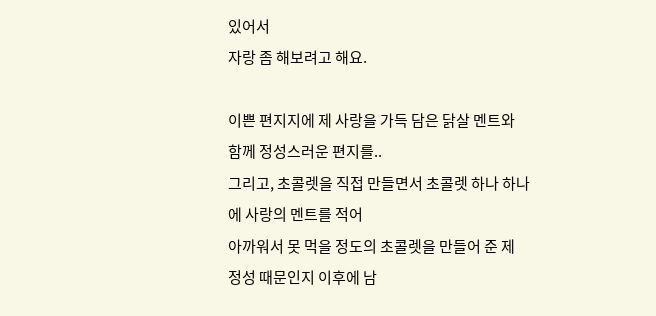있어서
자랑 좀 해보려고 해요.

이쁜 편지지에 제 사랑을 가득 담은 닭살 멘트와 함께 정성스러운 편지를..
그리고, 초콜렛을 직접 만들면서 초콜렛 하나 하나에 사랑의 멘트를 적어
아까워서 못 먹을 정도의 초콜렛을 만들어 준 제 정성 때문인지 이후에 남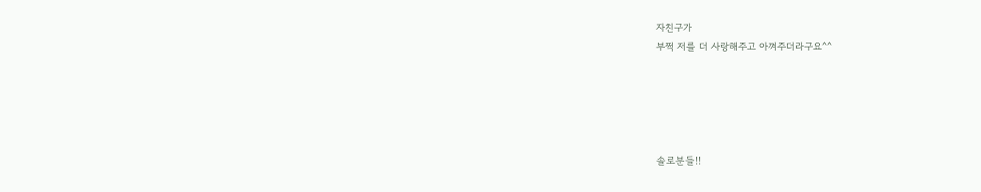자친구가
부쩍 저를 더 사랑해주고 아껴주더라구요^^





솔로분들!!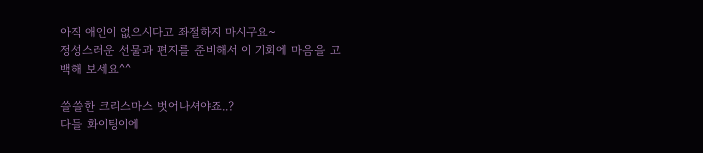아직 애인이 없으시다고 좌절하지 마시구요~
정성스러운 선물과 편지를 준비해서 이 기회에 마음을 고백해 보세요^^

쓸쓸한 크리스마스 벗어나셔야죠..?
다들 화이팅이에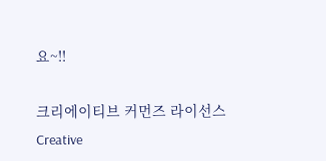요~!!

크리에이티브 커먼즈 라이선스
Creative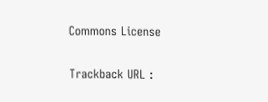Commons License

Trackback URL :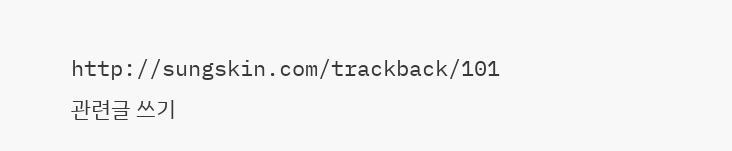http://sungskin.com/trackback/101 관련글 쓰기